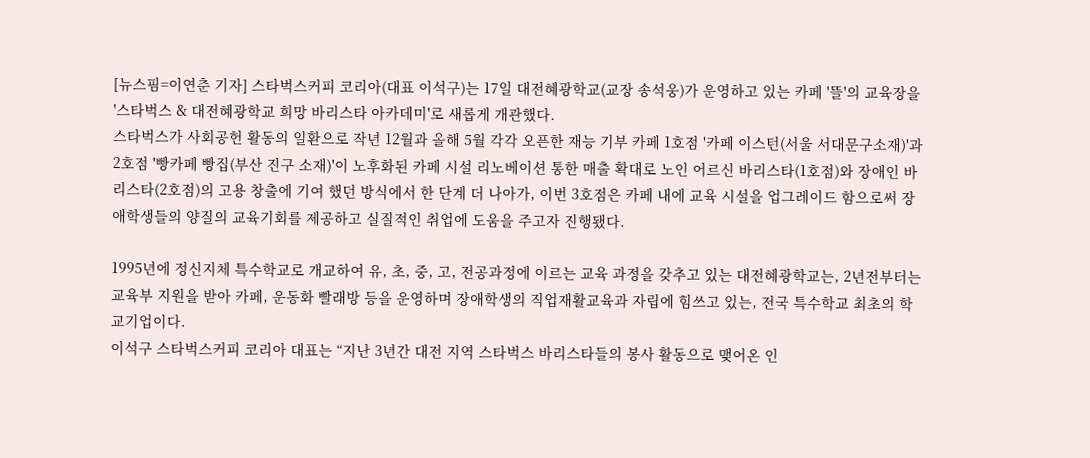[뉴스핌=이연춘 기자] 스타벅스커피 코리아(대표 이석구)는 17일 대전혜광학교(교장 송석웅)가 운영하고 있는 카페 '뜰'의 교육장을 '스타벅스 & 대전혜광학교 희망 바리스타 아카데미'로 새롭게 개관했다.
스타벅스가 사회공헌 활동의 일환으로 작년 12월과 올해 5월 각각 오픈한 재능 기부 카페 1호점 '카페 이스턴(서울 서대문구소재)'과 2호점 '빵카페 빵집(부산 진구 소재)'이 노후화된 카페 시설 리노베이션 통한 매출 확대로 노인 어르신 바리스타(1호점)와 장애인 바리스타(2호점)의 고용 창출에 기여 했던 방식에서 한 단계 더 나아가, 이번 3호점은 카페 내에 교육 시설을 업그레이드 함으로써 장애학생들의 양질의 교육기회를 제공하고 실질적인 취업에 도움을 주고자 진행됐다.

1995년에 정신지체 특수학교로 개교하여 유, 초, 중, 고, 전공과정에 이르는 교육 과정을 갖추고 있는 대전혜광학교는, 2년전부터는 교육부 지원을 받아 카페, 운동화 빨래방 등을 운영하며 장애학생의 직업재활교육과 자립에 힘쓰고 있는, 전국 특수학교 최초의 학교기업이다.
이석구 스타벅스커피 코리아 대표는 “지난 3년간 대전 지역 스타벅스 바리스타들의 봉사 활동으로 맺어온 인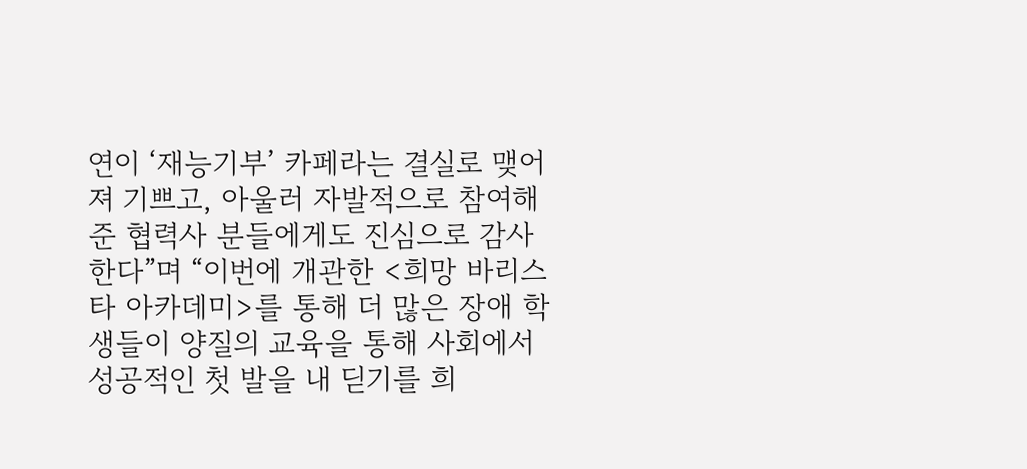연이 ‘재능기부’ 카페라는 결실로 맺어져 기쁘고, 아울러 자발적으로 참여해준 협력사 분들에게도 진심으로 감사한다”며 “이번에 개관한 <희망 바리스타 아카데미>를 통해 더 많은 장애 학생들이 양질의 교육을 통해 사회에서 성공적인 첫 발을 내 딛기를 희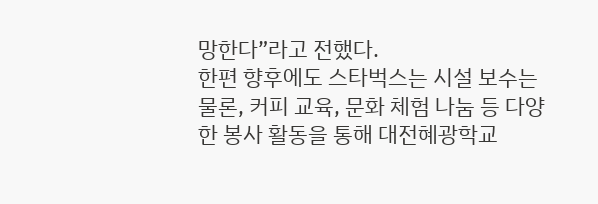망한다”라고 전했다.
한편 향후에도 스타벅스는 시설 보수는 물론, 커피 교육, 문화 체험 나눔 등 다양한 봉사 활동을 통해 대전혜광학교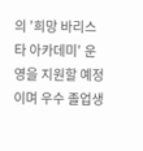의 '희망 바리스타 아카데미' 운영을 지원할 예정이며 우수 졸업생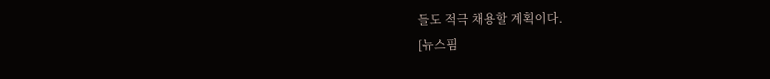들도 적극 채용할 계획이다.
[뉴스핌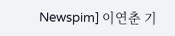Newspim] 이연춘 기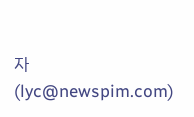자 (lyc@newspim.com)